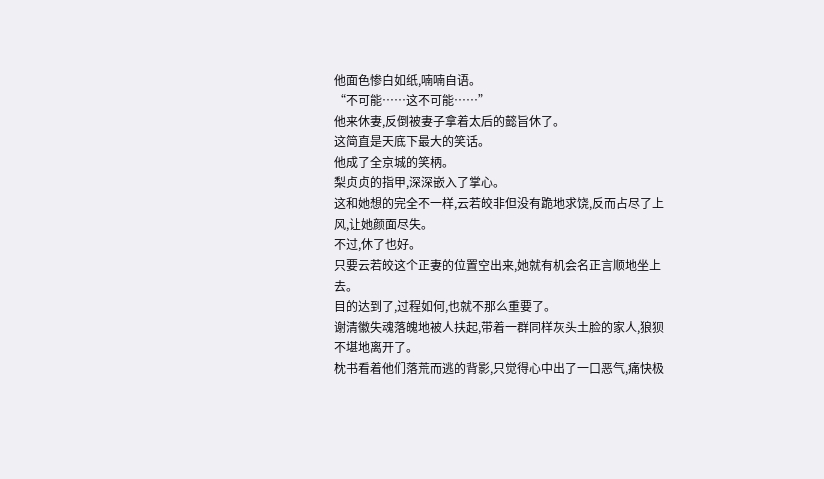他面色惨白如纸,喃喃自语。
“不可能……这不可能……”
他来休妻,反倒被妻子拿着太后的懿旨休了。
这简直是天底下最大的笑话。
他成了全京城的笑柄。
梨贞贞的指甲,深深嵌入了掌心。
这和她想的完全不一样,云若皎非但没有跪地求饶,反而占尽了上风,让她颜面尽失。
不过,休了也好。
只要云若皎这个正妻的位置空出来,她就有机会名正言顺地坐上去。
目的达到了,过程如何,也就不那么重要了。
谢清徽失魂落魄地被人扶起,带着一群同样灰头土脸的家人,狼狈不堪地离开了。
枕书看着他们落荒而逃的背影,只觉得心中出了一口恶气,痛快极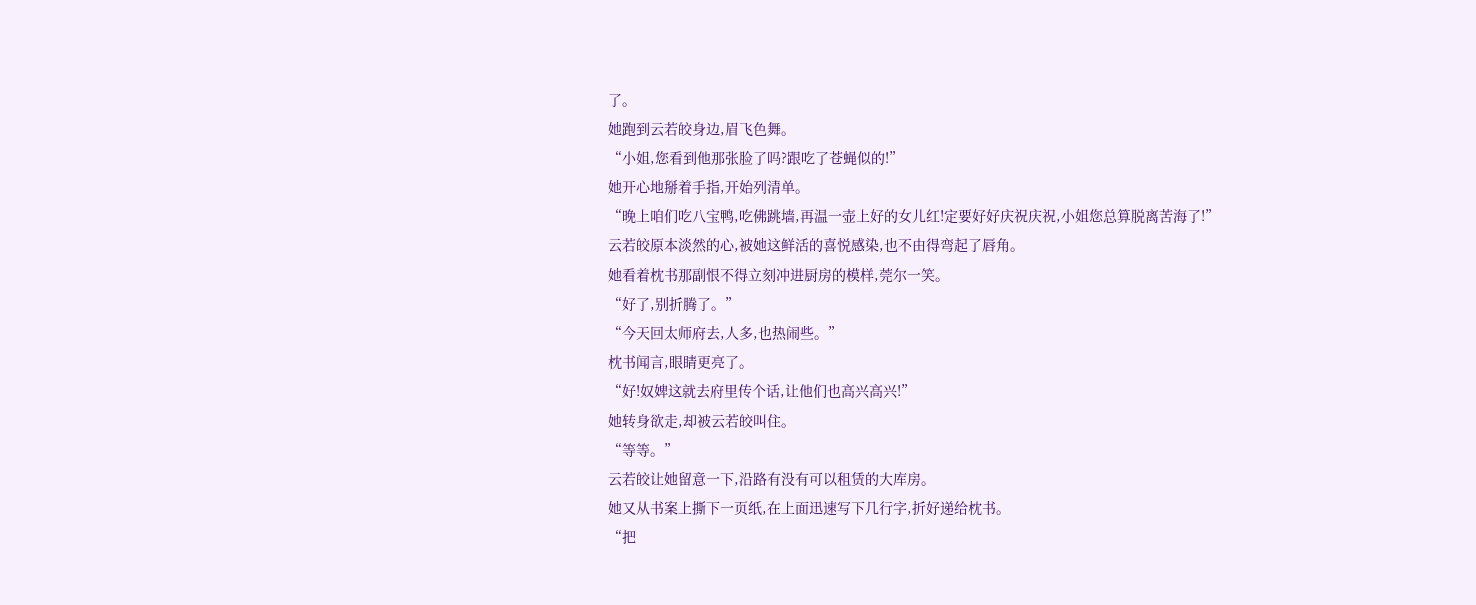了。
她跑到云若皎身边,眉飞色舞。
“小姐,您看到他那张脸了吗?跟吃了苍蝇似的!”
她开心地掰着手指,开始列清单。
“晚上咱们吃八宝鸭,吃佛跳墙,再温一壶上好的女儿红!定要好好庆祝庆祝,小姐您总算脱离苦海了!”
云若皎原本淡然的心,被她这鲜活的喜悦感染,也不由得弯起了唇角。
她看着枕书那副恨不得立刻冲进厨房的模样,莞尔一笑。
“好了,别折腾了。”
“今天回太师府去,人多,也热闹些。”
枕书闻言,眼睛更亮了。
“好!奴婢这就去府里传个话,让他们也高兴高兴!”
她转身欲走,却被云若皎叫住。
“等等。”
云若皎让她留意一下,沿路有没有可以租赁的大库房。
她又从书案上撕下一页纸,在上面迅速写下几行字,折好递给枕书。
“把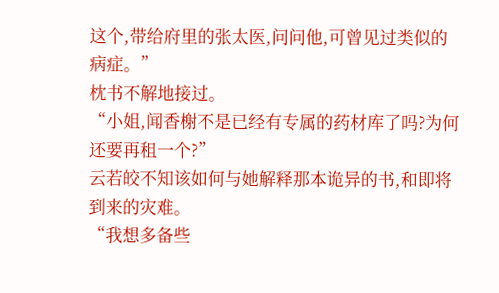这个,带给府里的张太医,问问他,可曾见过类似的病症。”
枕书不解地接过。
“小姐,闻香榭不是已经有专属的药材库了吗?为何还要再租一个?”
云若皎不知该如何与她解释那本诡异的书,和即将到来的灾难。
“我想多备些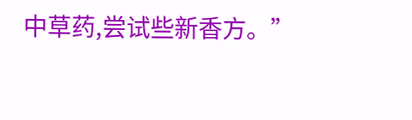中草药,尝试些新香方。”